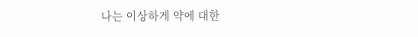나는 이상하게 약에 대한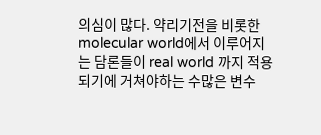의심이 많다. 약리기전을 비롯한 molecular world에서 이루어지는 담론들이 real world 까지 적용되기에 거쳐야하는 수많은 변수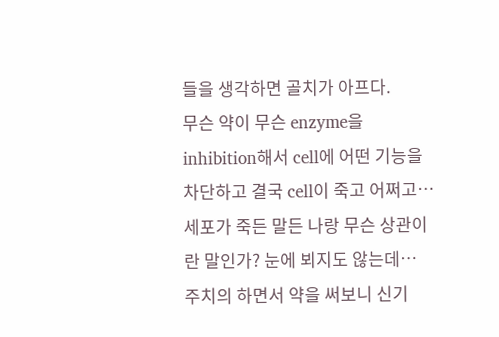들을 생각하면 골치가 아프다.
무슨 약이 무슨 enzyme을 inhibition해서 cell에 어떤 기능을 차단하고 결국 cell이 죽고 어쩌고… 세포가 죽든 말든 나랑 무슨 상관이란 말인가? 눈에 뵈지도 않는데…
주치의 하면서 약을 써보니 신기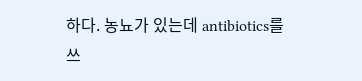하다. 농뇨가 있는데 antibiotics를 쓰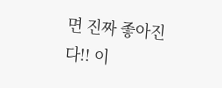면 진짜 좋아진다!! 이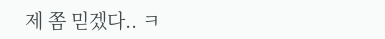제 쫌 믿겠다.. ㅋ